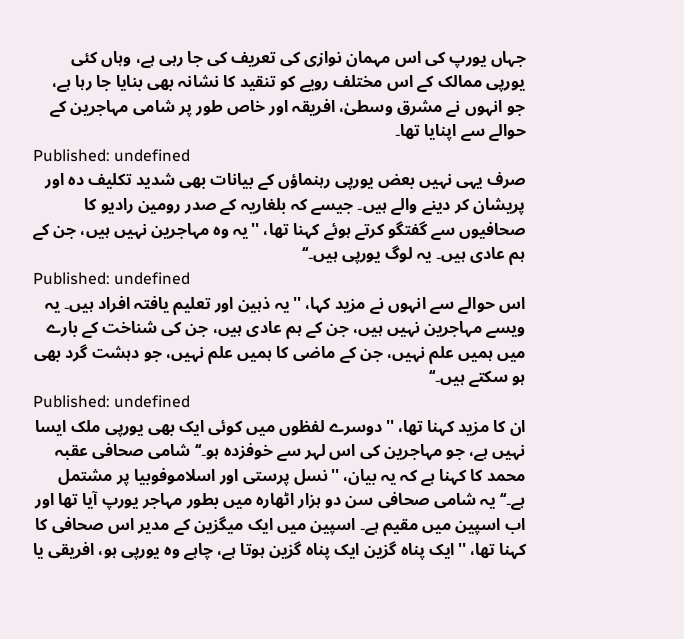جہاں یورپ کی اس مہمان نوازی کی تعریف کی جا رہی ہے، وہاں کئی یورپی ممالک کے اس مختلف رویے کو تنقید کا نشانہ بھی بنایا جا رہا ہے، جو انہوں نے مشرق وسطیٰ، افریقہ اور خاص طور پر شامی مہاجرین کے حوالے سے اپنایا تھا۔
Published: undefined
صرف یہی نہیں بعض یورپی رہنماؤں کے بیانات بھی شدید تکلیف دہ اور پریشان کر دینے والے ہیں۔ جیسے کہ بلغاریہ کے صدر رومین رادیو کا صحافیوں سے گفتگو کرتے ہوئے کہنا تھا، ''یہ وہ مہاجرین نہیں ہیں، جن کے ہم عادی ہیں۔ یہ لوگ یورپی ہیں۔‘‘
Published: undefined
اس حوالے سے انہوں نے مزید کہا، ''یہ ذہین اور تعلیم یافتہ افراد ہیں۔ یہ ویسے مہاجرین نہیں ہیں، جن کے ہم عادی ہیں، جن کی شناخت کے بارے میں ہمیں علم نہیں، جن کے ماضی کا ہمیں علم نہیں، جو دہشت گرد بھی ہو سکتے ہیں۔‘‘
Published: undefined
ان کا مزید کہنا تھا، ''دوسرے لفظوں میں کوئی ایک بھی یورپی ملک ایسا نہیں ہے، جو مہاجرین کی اس لہر سے خوفزدہ ہو۔‘‘ شامی صحافی عقبہ محمد کا کہنا ہے کہ یہ بیان، ''نسل پرستی اور اسلاموفوبیا پر مشتمل ہے۔‘‘ یہ شامی صحافی سن دو ہزار اٹھارہ میں بطور مہاجر یورپ آیا تھا اور اب اسپین میں مقیم ہے۔ اسپین میں ایک میگزین کے مدیر اس صحافی کا کہنا تھا، ''ایک پناہ گزین ایک پناہ گزین ہوتا ہے، چاہے وہ یورپی ہو، افریقی یا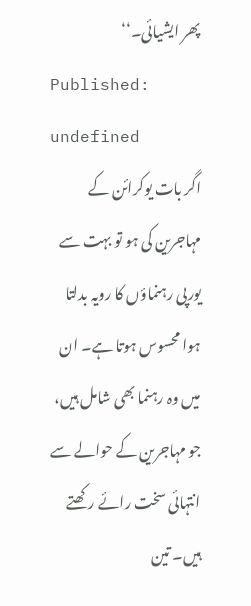پھر ایشیائی۔‘‘
Published: undefined
اگر بات یوکرائن کے مہاجرین کی ہو تو بہت سے یورپی رہنماؤں کا رویہ بدلتا ہوا محسوس ہوتا ہے۔ ان میں وہ رہنما بھی شامل ہیں، جو مہاجرین کے حوالے سے انتہائی سخت رائے رکھتے ہیں۔ تین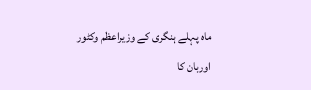ماہ پہلے ہنگری کے وزیراعظم وکٹور اوربان کا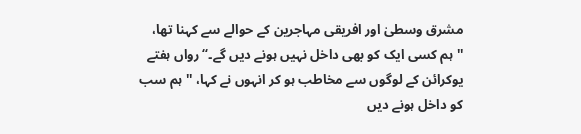مشرق وسطیٰ اور افریقی مہاجرین کے حوالے سے کہنا تھا، ''ہم کسی ایک کو بھی داخل نہیں ہونے دیں گے۔‘‘ رواں ہفتے یوکرائن کے لوگوں سے مخاطب ہو کر انہوں نے کہا، ''ہم سب کو داخل ہونے دیں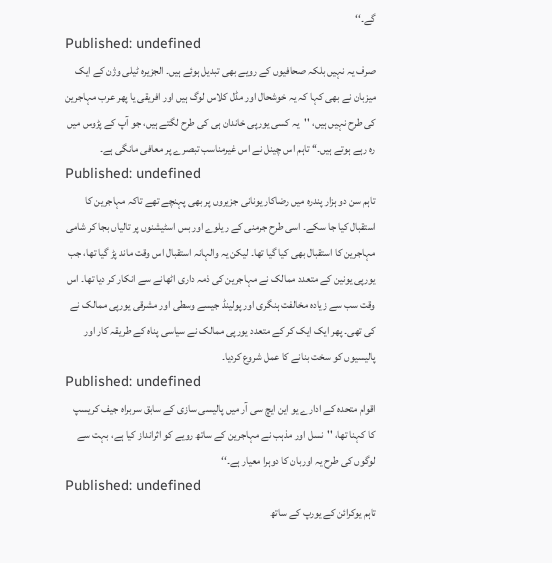گے۔‘‘
Published: undefined
صرف یہ نہیں بلکہ صحافیوں کے رویے بھی تبدیل ہوئے ہیں۔ الجزیرہ ٹیلی وژن کے ایک میزبان نے بھی کہا کہ یہ خوشحال اور مڈل کلاس لوگ ہیں اور افریقی یا پھر عرب مہاجرین کی طرح نہیں ہیں، ''یہ کسی یورپی خاندان ہی کی طرح لگتے ہیں، جو آپ کے پڑوس میں رہ رہے ہوتے ہیں۔‘‘ تاہم اس چینل نے اس غیرمناسب تبصرے پر معافی مانگی ہے۔
Published: undefined
تاہم سن دو ہزار پندرہ میں رضاکار یونانی جزیروں پر بھی پہنچے تھے تاکہ مہاجرین کا استقبال کیا جا سکے۔ اسی طرح جرمنی کے ریلوے اور بس اسٹیشنوں پر تالیاں بجا کر شامی مہاجرین کا استقبال بھی کیا گیا تھا۔ لیکن یہ والہانہ استقبال اس وقت ماند پڑ گیا تھا، جب یورپی یونین کے متعدد ممالک نے مہاجرین کی ذمہ داری اٹھانے سے انکار کر دیا تھا۔ اس وقت سب سے زیادہ مخالفت ہنگری اور پولینڈ جیسے وسطی اور مشرقی یورپی ممالک نے کی تھی۔ پھر ایک ایک کر کے متعدد یورپی ممالک نے سیاسی پناہ کے طریقہ کار اور پالیسیوں کو سخت بنانے کا عمل شروع کردیا۔
Published: undefined
اقوام متحدہ کے ادارے یو این ایچ سی آر میں پالیسی سازی کے سابق سربراہ جیف کریسپ کا کہنا تھا، ''نسل اور مذہب نے مہاجرین کے ساتھ رویے کو اثرانداز کیا ہے، بہت سے لوگوں کی طرح یہ اوربان کا دوہرا معیار ہے۔‘‘
Published: undefined
تاہم یوکرائن کے یورپ کے ساتھ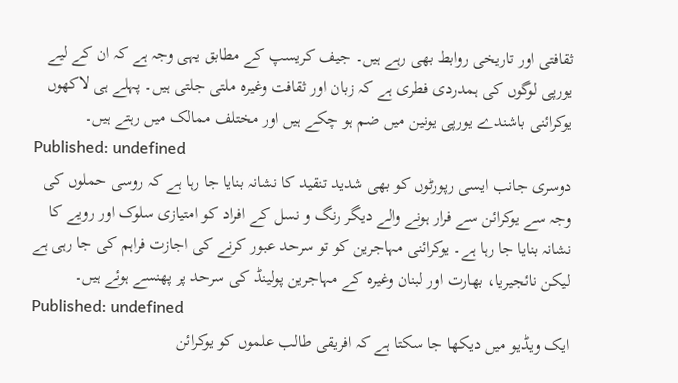ثقافتی اور تاریخی روابط بھی رہے ہیں۔ جیف کریسپ کے مطابق یہی وجہ ہے کہ ان کے لیے یورپی لوگوں کی ہمدردی فطری ہے کہ زبان اور ثقافت وغیرہ ملتی جلتی ہیں۔ پہلے ہی لاکھوں یوکرائنی باشندے یورپی یونین میں ضم ہو چکے ہیں اور مختلف ممالک میں رہتے ہیں۔
Published: undefined
دوسری جانب ایسی رپورٹوں کو بھی شدید تنقید کا نشانہ بنایا جا رہا ہے کہ روسی حملوں کی وجہ سے یوکرائن سے فرار ہونے والے دیگر رنگ و نسل کے افراد کو امتیازی سلوک اور رویے کا نشانہ بنایا جا رہا ہے۔ یوکرائنی مہاجرین کو تو سرحد عبور کرنے کی اجازت فراہم کی جا رہی ہے لیکن نائجیریا، بھارت اور لبنان وغیرہ کے مہاجرین پولینڈ کی سرحد پر پھنسے ہوئے ہیں۔
Published: undefined
ایک ویڈیو میں دیکھا جا سکتا ہے کہ افریقی طالب علموں کو یوکرائن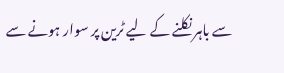سے باہر نکلنے کے لیے ٹرین پر سوار ہونے سے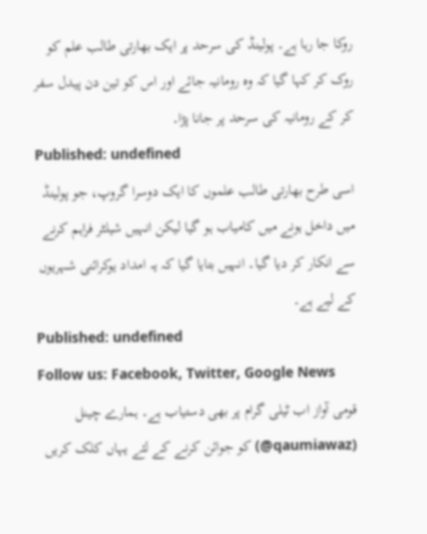روکا جا رہا ہے۔ پولینڈ کی سرحد پر ایک بھارتی طالب علم کو روک کر کہا گیا کہ وہ رومانیہ جائے اور اس کو تین دن پیدل سفر کر کے رومانیہ کی سرحد پر جانا پڑا۔
Published: undefined
اسی طرح بھارتی طالب علموں کا ایک دوسرا گروپ، جو پولینڈ میں داخل ہونے میں کامیاب ہو گیا لیکن انہیں شیلٹر فراہم کرنے سے انکار کر دیا گیا۔ انہیں بتایا گیا کہ یہ امداد یوکرائنی شہریوں کے لیے ہے۔
Published: undefined
Follow us: Facebook, Twitter, Google News
قومی آواز اب ٹیلی گرام پر بھی دستیاب ہے۔ ہمارے چینل (qaumiawaz@) کو جوائن کرنے کے لئے یہاں کلک کریں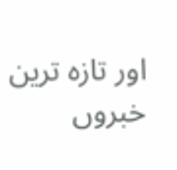اور تازہ ترین خبروں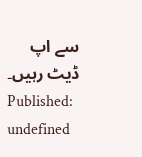سے اپ ڈیٹ رہیں۔
Published: undefined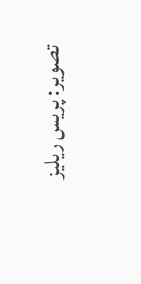تصویر: پریس ریلیز